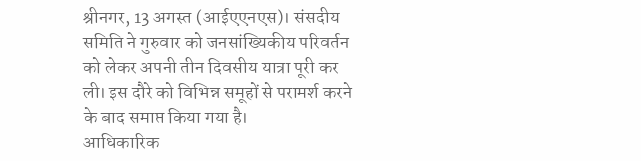श्रीनगर, 13 अगस्त (आईएएनएस)। संसदीय समिति ने गुरुवार को जनसांख्यिकीय परिवर्तन को लेकर अपनी तीन दिवसीय यात्रा पूरी कर ली। इस दौरे को विभिन्न समूहों से परामर्श करने के बाद समाप्त किया गया है।
आधिकारिक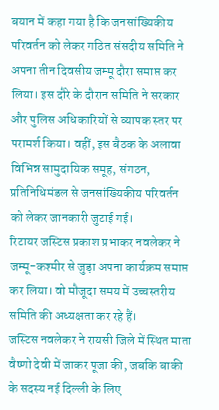बयान में कहा गया है कि जनसांख्यिकीय परिवर्तन को लेकर गठित संसदीय समिति ने अपना तीन दिवसीय जम्मू दौरा समाप्त कर लिया। इस दौरे के दौरान समिति ने सरकार और पुलिस अधिकारियों से व्यापक स्तर पर परामर्श किया। वहीं, इस बैठक के अलावा विभिन्न सामुदायिक समूह, संगठन, प्रतिनिधिमंडल से जनसांख्यिकीय परिवर्तन को लेकर जानकारी जुटाई गई।
रिटायर जस्टिस प्रकाश प्रभाकर नवलेकर ने जम्मू-कश्मीर से जुड़ा अपना कार्यक्रम समाप्त कर लिया। वो मौजूदा समय में उच्चस्तरीय समिति की अध्यक्षता कर रहे हैं।
जस्टिस नवलेकर ने रायसी जिले में स्थित माता वैष्णो देवी में जाकर पूजा की, जबकि बाकी के सदस्य नई दिल्ली के लिए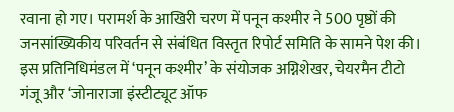रवाना हो गए। परामर्श के आखिरी चरण में पनून कश्मीर ने 500 पृष्ठों की जनसांख्यिकीय परिवर्तन से संबंधित विस्तृत रिपोर्ट समिति के सामने पेश की।
इस प्रतिनिधिमंडल में ‘पनून कश्मीर’ के संयोजक अग्निशेखर, चेयरमैन टीटो गंजू और ‘जोनाराजा इंस्टीट्यूट ऑफ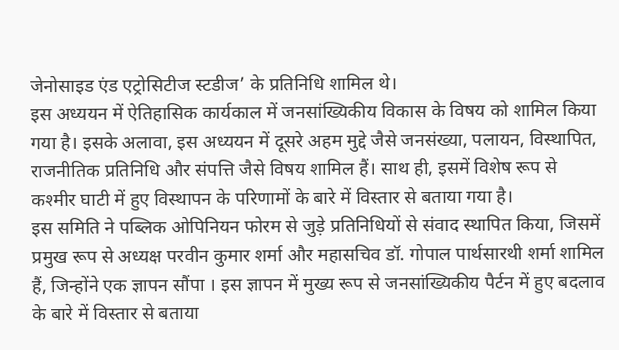जेनोसाइड एंड एट्रोसिटीज स्टडीज’ के प्रतिनिधि शामिल थे।
इस अध्ययन में ऐतिहासिक कार्यकाल में जनसांख्यिकीय विकास के विषय को शामिल किया गया है। इसके अलावा, इस अध्ययन में दूसरे अहम मुद्दे जैसे जनसंख्या, पलायन, विस्थापित, राजनीतिक प्रतिनिधि और संपत्ति जैसे विषय शामिल हैं। साथ ही, इसमें विशेष रूप से कश्मीर घाटी में हुए विस्थापन के परिणामों के बारे में विस्तार से बताया गया है।
इस समिति ने पब्लिक ओपिनियन फोरम से जुड़े प्रतिनिधियों से संवाद स्थापित किया, जिसमें प्रमुख रूप से अध्यक्ष परवीन कुमार शर्मा और महासचिव डॉ. गोपाल पार्थसारथी शर्मा शामिल हैं, जिन्होंने एक ज्ञापन सौंपा । इस ज्ञापन में मुख्य रूप से जनसांख्यिकीय पैर्टन में हुए बदलाव के बारे में विस्तार से बताया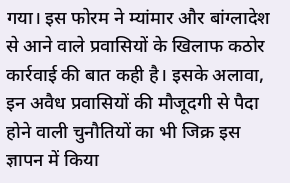गया। इस फोरम ने म्यांमार और बांग्लादेश से आने वाले प्रवासियों के खिलाफ कठोर कार्रवाई की बात कही है। इसके अलावा, इन अवैध प्रवासियों की मौजूदगी से पैदा होने वाली चुनौतियों का भी जिक्र इस ज्ञापन में किया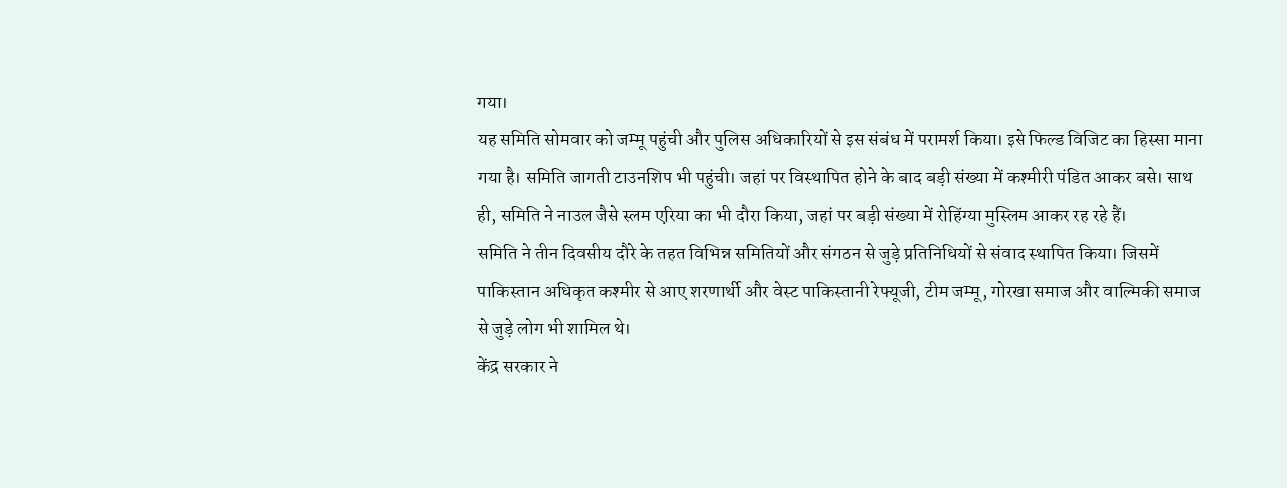गया।
यह समिति सोमवार को जम्मू पहुंची और पुलिस अधिकारियों से इस संबंध में परामर्श किया। इसे फिल्ड विजिट का हिस्सा माना गया है। समिति जागती टाउनशिप भी पहुंची। जहां पर विस्थापित होने के बाद बड़ी संख्या में कश्मीरी पंडित आकर बसे। साथ ही, समिति ने नाउल जैसे स्लम एरिया का भी दौरा किया, जहां पर बड़ी संख्या में रोहिंग्या मुस्लिम आकर रह रहे हैं।
समिति ने तीन दिवसीय दौरे के तहत विभिन्न समितियों और संगठन से जुड़े प्रतिनिधियों से संवाद स्थापित किया। जिसमें पाकिस्तान अधिकृत कश्मीर से आए शरणार्थी और वेस्ट पाकिस्तानी रेफ्यूजी, टीम जम्मू, गोरखा समाज और वाल्मिकी समाज से जुड़े लोग भी शामिल थे।
केंद्र सरकार ने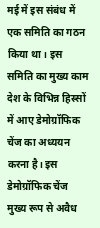मई में इस संबंध में एक समिति का गठन किया था। इस समिति का मुख्य काम देश के विभिन्न हिस्सों में आए डेमोग्रॉफिक चेंज का अध्ययन करना है। इस डेमोग्रॉफिक चेंज मुख्य रूप से अवैध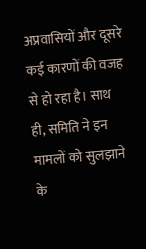अप्रवासियों और दूसरे कई कारणों की वजह से हो रहा है। साथ ही, समिति ने इन मामलों को सुलझाने के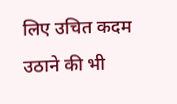लिए उचित कदम उठाने की भी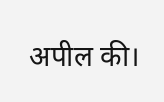अपील की।